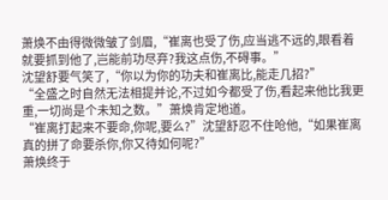萧焕不由得微微皱了剑眉,“崔离也受了伤,应当逃不远的,眼看着就要抓到他了,岂能前功尽弃?我这点伤,不碍事。”
沈望舒要气笑了,“你以为你的功夫和崔离比,能走几招?”
“全盛之时自然无法相提并论,不过如今都受了伤,看起来他比我更重,一切尚是个未知之数。”萧焕肯定地道。
“崔离打起来不要命,你呢,要么?”沈望舒忍不住呛他,“如果崔离真的拼了命要杀你,你又待如何呢?”
萧焕终于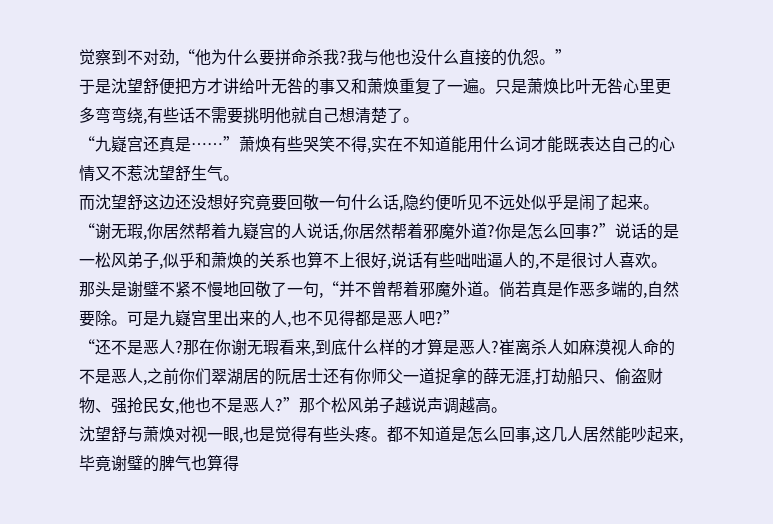觉察到不对劲,“他为什么要拼命杀我?我与他也没什么直接的仇怨。”
于是沈望舒便把方才讲给叶无咎的事又和萧焕重复了一遍。只是萧焕比叶无咎心里更多弯弯绕,有些话不需要挑明他就自己想清楚了。
“九嶷宫还真是……”萧焕有些哭笑不得,实在不知道能用什么词才能既表达自己的心情又不惹沈望舒生气。
而沈望舒这边还没想好究竟要回敬一句什么话,隐约便听见不远处似乎是闹了起来。
“谢无瑕,你居然帮着九嶷宫的人说话,你居然帮着邪魔外道?你是怎么回事?”说话的是一松风弟子,似乎和萧焕的关系也算不上很好,说话有些咄咄逼人的,不是很讨人喜欢。
那头是谢璧不紧不慢地回敬了一句,“并不曾帮着邪魔外道。倘若真是作恶多端的,自然要除。可是九嶷宫里出来的人,也不见得都是恶人吧?”
“还不是恶人?那在你谢无瑕看来,到底什么样的才算是恶人?崔离杀人如麻漠视人命的不是恶人,之前你们翠湖居的阮居士还有你师父一道捉拿的薛无涯,打劫船只、偷盗财物、强抢民女,他也不是恶人?”那个松风弟子越说声调越高。
沈望舒与萧焕对视一眼,也是觉得有些头疼。都不知道是怎么回事,这几人居然能吵起来,毕竟谢璧的脾气也算得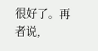很好了。再者说,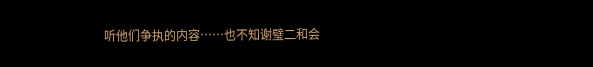听他们争执的内容……也不知谢璧二和会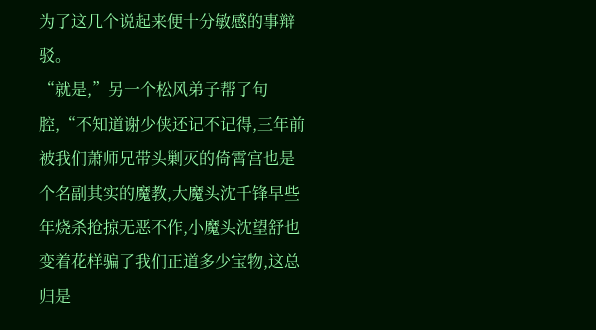为了这几个说起来便十分敏感的事辩驳。
“就是,”另一个松风弟子帮了句腔,“不知道谢少侠还记不记得,三年前被我们萧师兄带头剿灭的倚霄宫也是个名副其实的魔教,大魔头沈千锋早些年烧杀抢掠无恶不作,小魔头沈望舒也变着花样骗了我们正道多少宝物,这总归是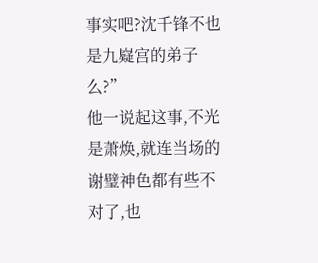事实吧?沈千锋不也是九嶷宫的弟子么?”
他一说起这事,不光是萧焕,就连当场的谢璧神色都有些不对了,也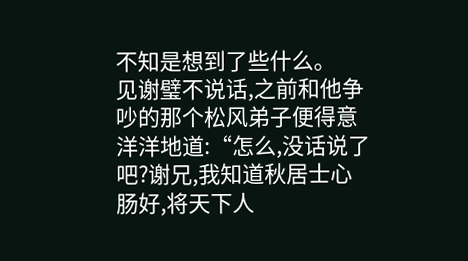不知是想到了些什么。
见谢璧不说话,之前和他争吵的那个松风弟子便得意洋洋地道:“怎么,没话说了吧?谢兄,我知道秋居士心肠好,将天下人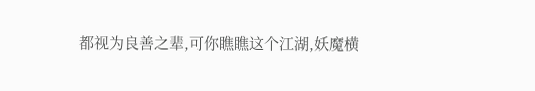都视为良善之辈,可你瞧瞧这个江湖,妖魔横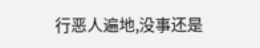行恶人遍地,没事还是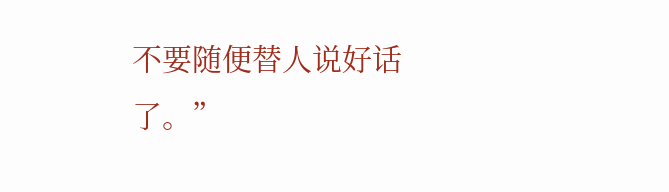不要随便替人说好话了。”